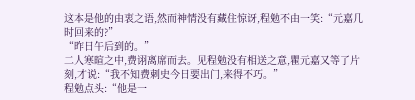这本是他的由衷之语,然而神情没有藏住惊讶,程勉不由一笑:“元嘉几时回来的?”
“昨日午后到的。”
二人寒暄之中,费诩离席而去。见程勉没有相送之意,瞿元嘉又等了片刻,才说:“我不知费刺史今日要出门,来得不巧。”
程勉点头:“他是一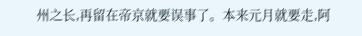州之长,再留在帝京就要误事了。本来元月就要走,阿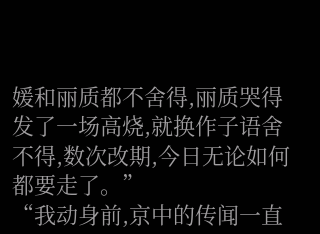媛和丽质都不舍得,丽质哭得发了一场高烧,就换作子语舍不得,数次改期,今日无论如何都要走了。”
“我动身前,京中的传闻一直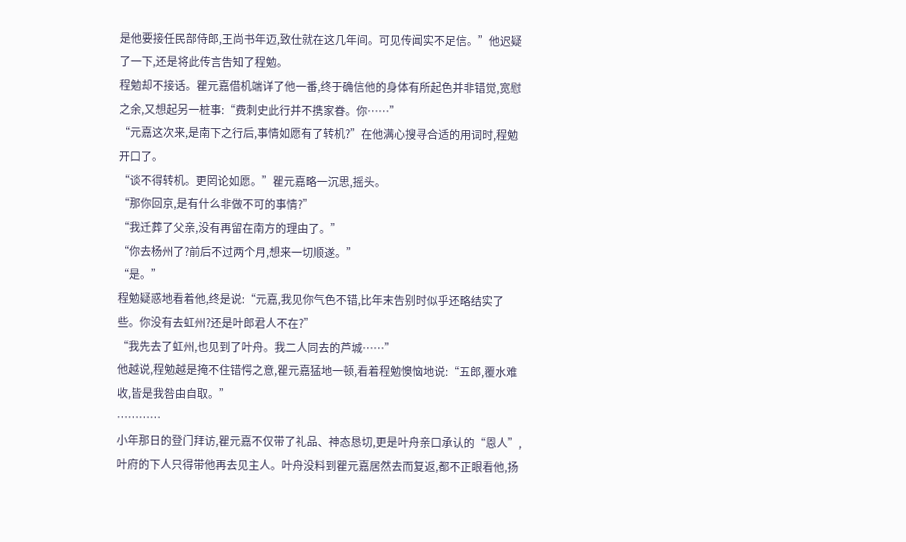是他要接任民部侍郎,王尚书年迈,致仕就在这几年间。可见传闻实不足信。”他迟疑了一下,还是将此传言告知了程勉。
程勉却不接话。瞿元嘉借机端详了他一番,终于确信他的身体有所起色并非错觉,宽慰之余,又想起另一桩事:“费刺史此行并不携家眷。你……”
“元嘉这次来,是南下之行后,事情如愿有了转机?”在他满心搜寻合适的用词时,程勉开口了。
“谈不得转机。更罔论如愿。”瞿元嘉略一沉思,摇头。
“那你回京,是有什么非做不可的事情?”
“我迁葬了父亲,没有再留在南方的理由了。”
“你去杨州了?前后不过两个月,想来一切顺遂。”
“是。”
程勉疑惑地看着他,终是说:“元嘉,我见你气色不错,比年末告别时似乎还略结实了些。你没有去虹州?还是叶郎君人不在?”
“我先去了虹州,也见到了叶舟。我二人同去的芦城……”
他越说,程勉越是掩不住错愕之意,瞿元嘉猛地一顿,看着程勉懊恼地说:“五郎,覆水难收,皆是我咎由自取。”
…………
小年那日的登门拜访,瞿元嘉不仅带了礼品、神态恳切,更是叶舟亲口承认的“恩人”,叶府的下人只得带他再去见主人。叶舟没料到瞿元嘉居然去而复返,都不正眼看他,扬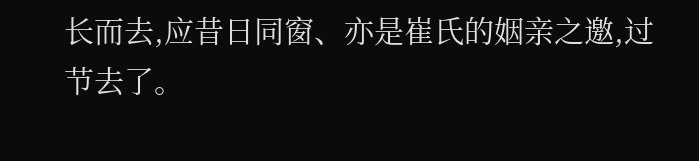长而去,应昔日同窗、亦是崔氏的姻亲之邀,过节去了。